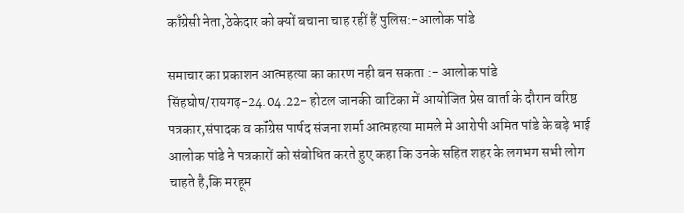काँग्रेसी नेता,ठेकेदार को क्यों बचाना चाह रहीं हैं पुलिस:-आलोक पांडे

समाचार का प्रकाशन आत्महत्या का कारण नही बन सकता :- आलोक पांडे
सिंहघोष/रायगढ़-24.04.22- होटल जानकी वाटिका में आयोजित प्रेस वार्ता के दौरान वरिष्ठ पत्रकार,संपादक व कॉंग्रेस पार्षद संजना शर्मा आत्महत्या मामले मे आरोपी अमित पांडे के बड़े भाई आलोक पांडे ने पत्रकारों को संबोधित करते हुए कहा कि उनके सहित शहर के लगभग सभी लोग चाहते है,कि मरहूम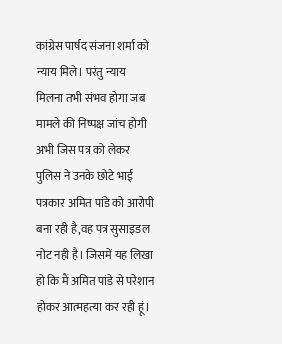कांग्रेस पार्षद संजना शर्मा को न्याय मिले। परंतु न्याय मिलना तभी संभव होगा जब मामले की निष्पक्ष जांच होगी अभी जिस पत्र को लेकर पुलिस ने उनके छोटे भाई पत्रकार अमित पांडे को आरोपी बना रही है,वह पत्र सुसाइडल नोट नही है। जिसमें यह लिखा हो कि मैं अमित पांडे से परेशान होकर आत्महत्या कर रही हूं।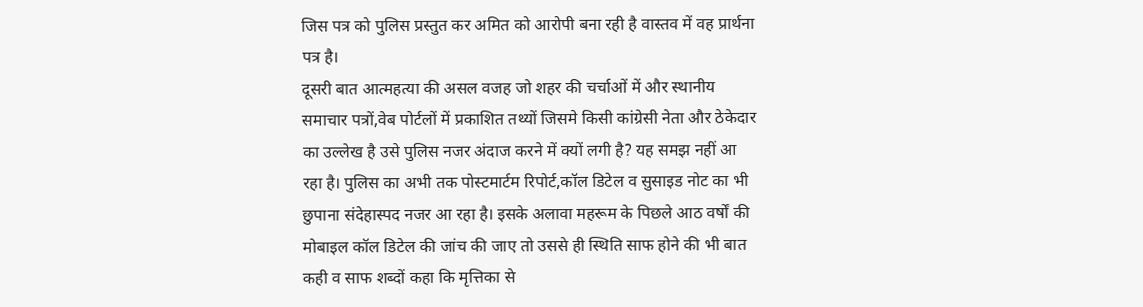जिस पत्र को पुलिस प्रस्तुत कर अमित को आरोपी बना रही है वास्तव में वह प्रार्थना पत्र है।
दूसरी बात आत्महत्या की असल वजह जो शहर की चर्चाओं में और स्थानीय समाचार पत्रों,वेब पोर्टलों में प्रकाशित तथ्यों जिसमे किसी कांग्रेसी नेता और ठेकेदार का उल्लेख है उसे पुलिस नजर अंदाज करने में क्यों लगी है? यह समझ नहीं आ रहा है। पुलिस का अभी तक पोस्टमार्टम रिपोर्ट,कॉल डिटेल व सुसाइड नोट का भी छुपाना संदेहास्पद नजर आ रहा है। इसके अलावा महरूम के पिछले आठ वर्षों की मोबाइल कॉल डिटेल की जांच की जाए तो उससे ही स्थिति साफ होने की भी बात कही व साफ शब्दों कहा कि मृत्तिका से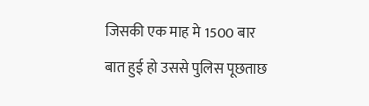जिसकी एक माह मे 1500 बार बात हुई हो उससे पुलिस पूछताछ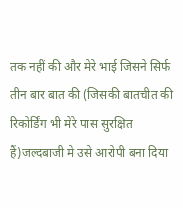तक नहीं की और मेरे भाई जिसने सिर्फ तीन बार बात की (जिसकी बातचीत की रिकोर्डिंग भी मेरे पास सुरक्षित हैं)जल्दबाजी मे उसे आरोपी बना दिया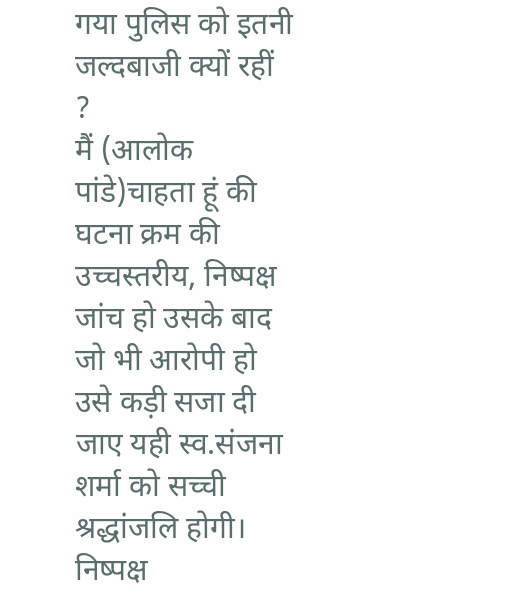गया पुलिस को इतनी जल्दबाजी क्यों रहीं ?
मैं (आलोक पांडे)चाहता हूं की घटना क्रम की उच्चस्तरीय, निष्पक्ष जांच हो उसके बाद जो भी आरोपी हो उसे कड़ी सजा दी जाए यही स्व.संजना शर्मा को सच्ची श्रद्धांजलि होगी। निष्पक्ष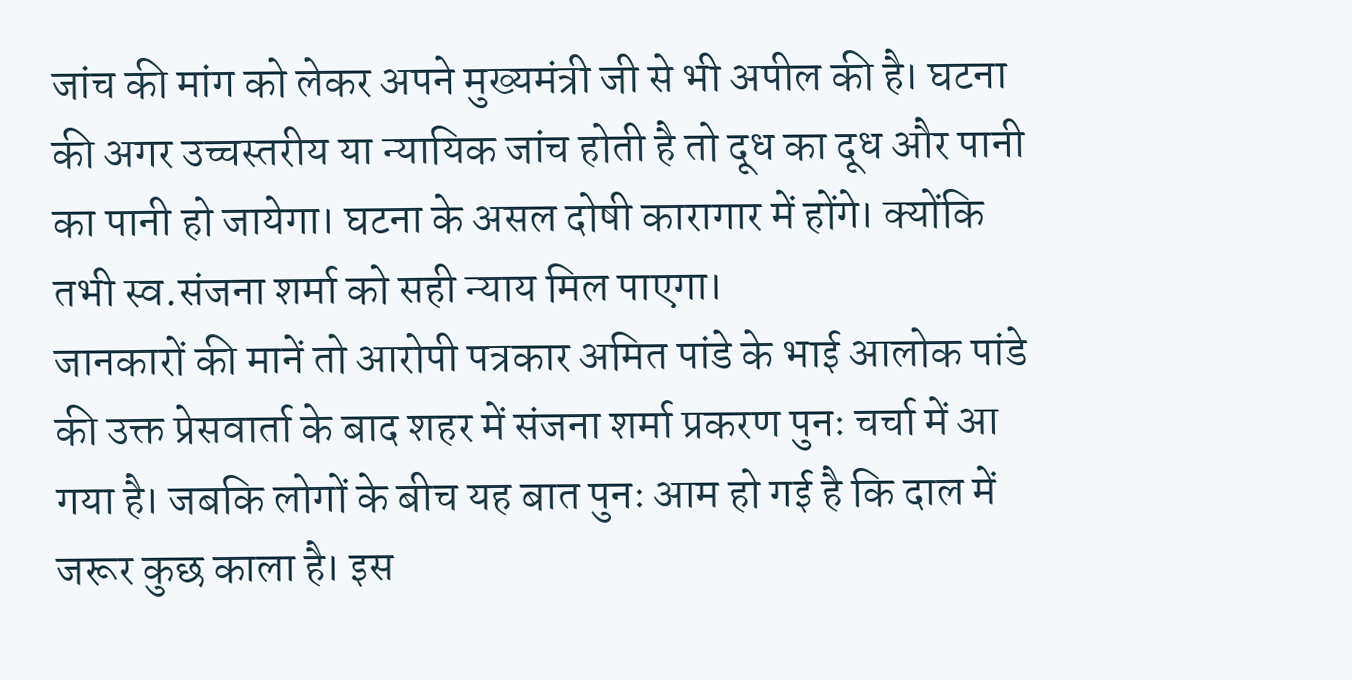जांच की मांग को लेकर अपने मुख्यमंत्री जी से भी अपील की है। घटना की अगर उच्चस्तरीय या न्यायिक जांच होती है तो दूध का दूध और पानी का पानी हो जायेगा। घटना के असल दोषी कारागार में होंगे। क्योंकि तभी स्व.संजना शर्मा को सही न्याय मिल पाएगा।
जानकारों की मानें तो आरोपी पत्रकार अमित पांडे के भाई आलोक पांडे की उक्त प्रेसवार्ता के बाद शहर में संजना शर्मा प्रकरण पुनः चर्चा में आ गया है। जबकि लोगों के बीच यह बात पुनः आम हो गई है कि दाल में जरूर कुछ काला है। इस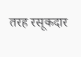तरह रसूकदार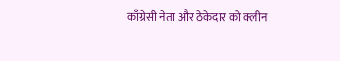काँग्रेसी नेता और ठेकेदार को क्लीन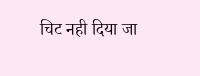चिट नही दिया जा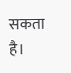सकता है।